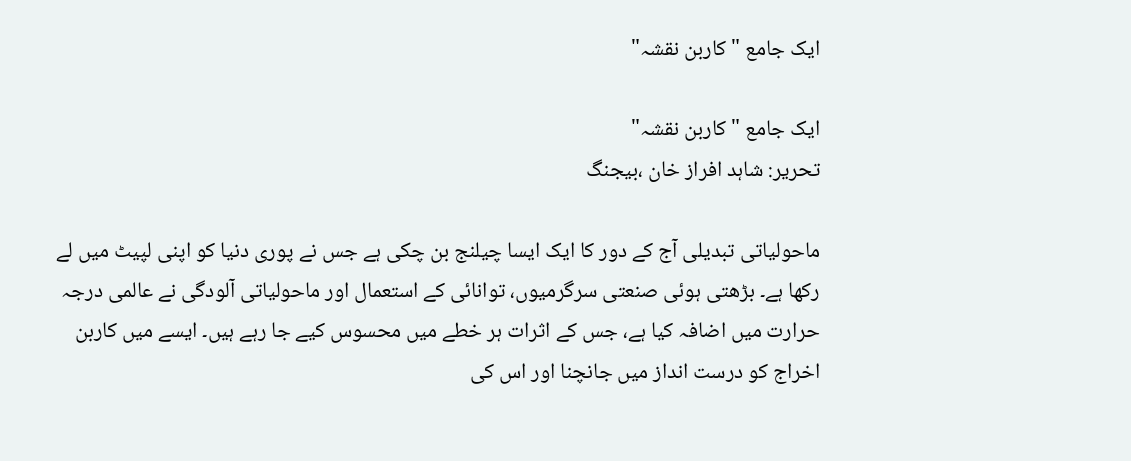ایک جامع "کاربن نقشہ"

ایک جامع "کاربن نقشہ"
تحریر: شاہد افراز خان ،بیجنگ

ماحولیاتی تبدیلی آج کے دور کا ایک ایسا چیلنج بن چکی ہے جس نے پوری دنیا کو اپنی لپیٹ میں لے رکھا ہے۔ بڑھتی ہوئی صنعتی سرگرمیوں، توانائی کے استعمال اور ماحولیاتی آلودگی نے عالمی درجہ حرارت میں اضافہ کیا ہے، جس کے اثرات ہر خطے میں محسوس کیے جا رہے ہیں۔ ایسے میں کاربن اخراج کو درست انداز میں جانچنا اور اس کی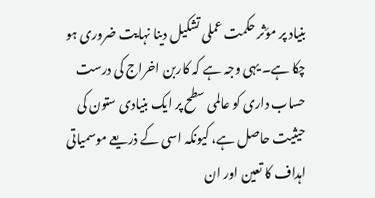بنیاد پر مؤثر حکمت عملی تشکیل دینا نہایت ضروری ہو چکا ہے۔ یہی وجہ ہے کہ کاربن اخراج کی درست حساب داری کو عالمی سطح پر ایک بنیادی ستون کی حیثیت حاصل ہے، کیونکہ اسی کے ذریعے موسمیاتی اہداف کا تعین اور ان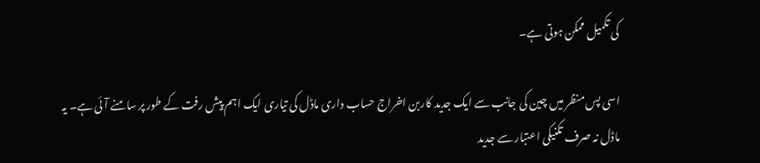کی تکمیل ممکن ہوتی ہے۔

اسی پس منظر میں چین کی جانب سے ایک جدید کاربن اخراج حساب داری ماڈل کی تیاری ایک اہم پیش رفت کے طور پر سامنے آئی ہے۔ یہ ماڈل نہ صرف تکنیکی اعتبار سے جدید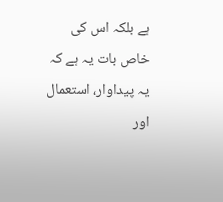ہے بلکہ اس کی خاص بات یہ ہے کہ یہ پیداوار، استعمال اور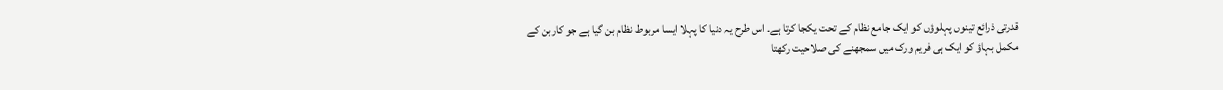قدرتی ذرائع تینوں پہلوؤں کو ایک جامع نظام کے تحت یکجا کرتا ہے۔ اس طرح یہ دنیا کا پہلا ایسا مربوط نظام بن گیا ہے جو کاربن کے مکمل بہاؤ کو ایک ہی فریم ورک میں سمجھنے کی صلاحیت رکھتا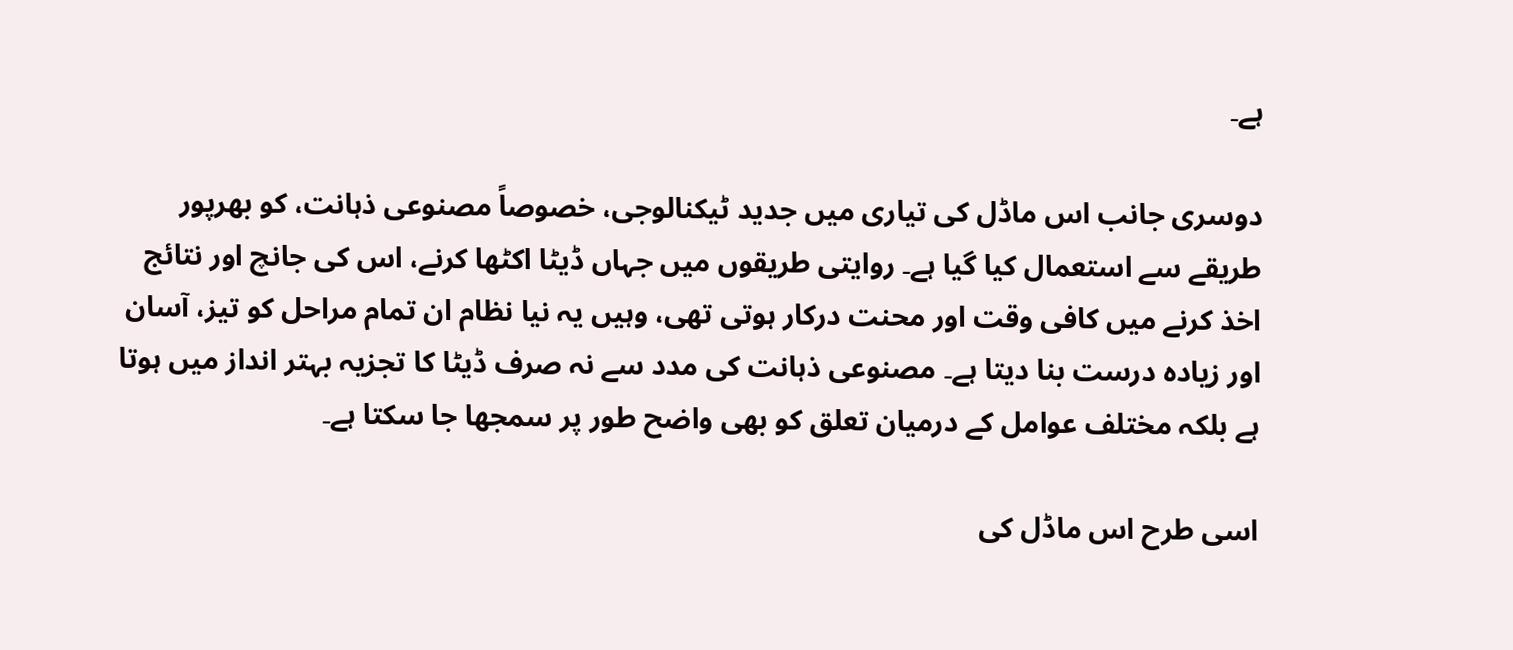ہے۔

دوسری جانب اس ماڈل کی تیاری میں جدید ٹیکنالوجی، خصوصاً مصنوعی ذہانت، کو بھرپور طریقے سے استعمال کیا گیا ہے۔ روایتی طریقوں میں جہاں ڈیٹا اکٹھا کرنے، اس کی جانچ اور نتائج اخذ کرنے میں کافی وقت اور محنت درکار ہوتی تھی، وہیں یہ نیا نظام ان تمام مراحل کو تیز، آسان اور زیادہ درست بنا دیتا ہے۔ مصنوعی ذہانت کی مدد سے نہ صرف ڈیٹا کا تجزیہ بہتر انداز میں ہوتا ہے بلکہ مختلف عوامل کے درمیان تعلق کو بھی واضح طور پر سمجھا جا سکتا ہے۔

اسی طرح اس ماڈل کی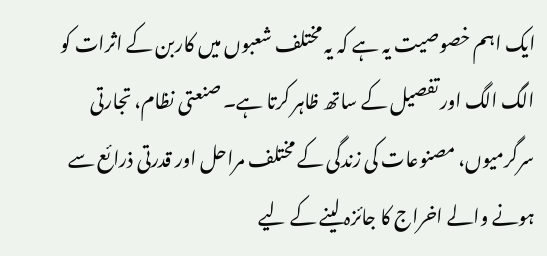ایک اہم خصوصیت یہ ہے کہ یہ مختلف شعبوں میں کاربن کے اثرات کو الگ الگ اور تفصیل کے ساتھ ظاہر کرتا ہے۔ صنعتی نظام، تجارتی سرگرمیوں، مصنوعات کی زندگی کے مختلف مراحل اور قدرتی ذرائع سے ہونے والے اخراج کا جائزہ لینے کے لیے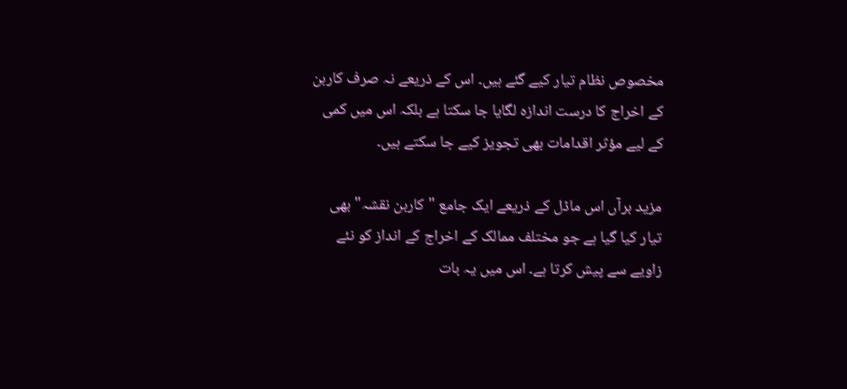مخصوص نظام تیار کیے گئے ہیں۔ اس کے ذریعے نہ صرف کاربن کے اخراج کا درست اندازہ لگایا جا سکتا ہے بلکہ اس میں کمی کے لیے مؤثر اقدامات بھی تجویز کیے جا سکتے ہیں۔

مزید برآں اس ماڈل کے ذریعے ایک جامع "کاربن نقشہ" بھی تیار کیا گیا ہے جو مختلف ممالک کے اخراج کے انداز کو نئے زاویے سے پیش کرتا ہے۔ اس میں یہ بات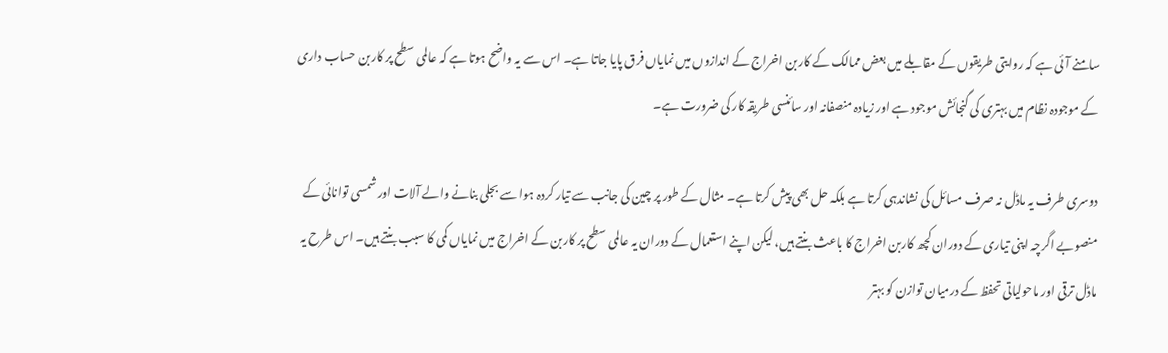سامنے آئی ہے کہ روایتی طریقوں کے مقابلے میں بعض ممالک کے کاربن اخراج کے اندازوں میں نمایاں فرق پایا جاتا ہے۔ اس سے یہ واضح ہوتا ہے کہ عالمی سطح پر کاربن حساب داری کے موجودہ نظام میں بہتری کی گنجائش موجود ہے اور زیادہ منصفانہ اور سائنسی طریقہ کار کی ضرورت ہے۔

دوسری طرف یہ ماڈل نہ صرف مسائل کی نشاندہی کرتا ہے بلکہ حل بھی پیش کرتا ہے۔ مثال کے طور پر چین کی جانب سے تیار کردہ ہوا سے بجلی بنانے والے آلات اور شمسی توانائی کے منصوبے اگرچہ اپنی تیاری کے دوران کچھ کاربن اخراج کا باعث بنتے ہیں، لیکن اپنے استعمال کے دوران یہ عالمی سطح پر کاربن کے اخراج میں نمایاں کمی کا سبب بنتے ہیں۔ اس طرح یہ ماڈل ترقی اور ماحولیاتی تحفظ کے درمیان توازن کو بہتر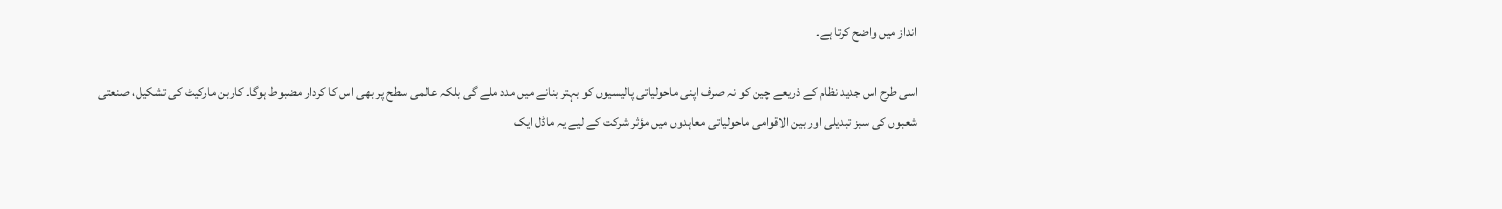انداز میں واضح کرتا ہے۔

اسی طرح اس جدید نظام کے ذریعے چین کو نہ صرف اپنی ماحولیاتی پالیسیوں کو بہتر بنانے میں مدد ملے گی بلکہ عالمی سطح پر بھی اس کا کردار مضبوط ہوگا۔ کاربن مارکیٹ کی تشکیل، صنعتی شعبوں کی سبز تبدیلی اور بین الاقوامی ماحولیاتی معاہدوں میں مؤثر شرکت کے لیے یہ ماڈل ایک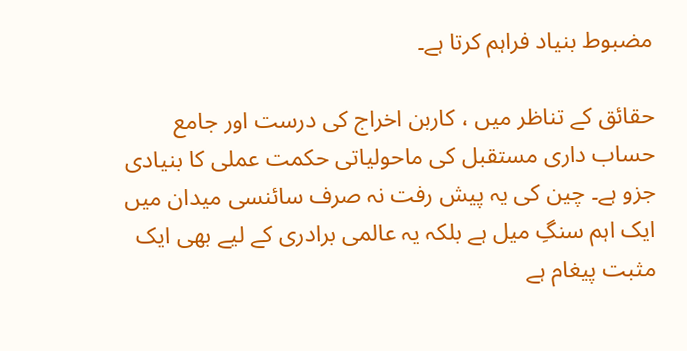مضبوط بنیاد فراہم کرتا ہے۔

حقائق کے تناظر میں ، کاربن اخراج کی درست اور جامع حساب داری مستقبل کی ماحولیاتی حکمت عملی کا بنیادی جزو ہے۔ چین کی یہ پیش رفت نہ صرف سائنسی میدان میں ایک اہم سنگِ میل ہے بلکہ یہ عالمی برادری کے لیے بھی ایک مثبت پیغام ہے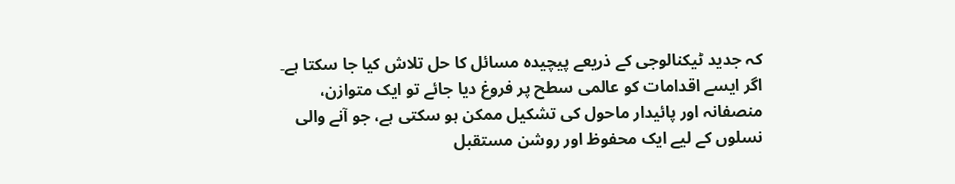کہ جدید ٹیکنالوجی کے ذریعے پیچیدہ مسائل کا حل تلاش کیا جا سکتا ہے۔ اگر ایسے اقدامات کو عالمی سطح پر فروغ دیا جائے تو ایک متوازن، منصفانہ اور پائیدار ماحول کی تشکیل ممکن ہو سکتی ہے، جو آنے والی نسلوں کے لیے ایک محفوظ اور روشن مستقبل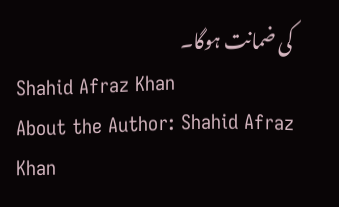کی ضمانت ہوگا۔
Shahid Afraz Khan
About the Author: Shahid Afraz Khan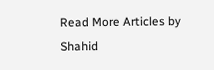Read More Articles by Shahid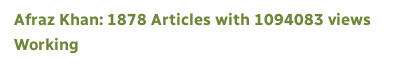Afraz Khan: 1878 Articles with 1094083 views Working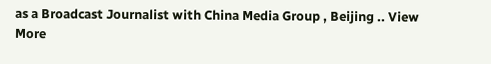as a Broadcast Journalist with China Media Group , Beijing .. View More